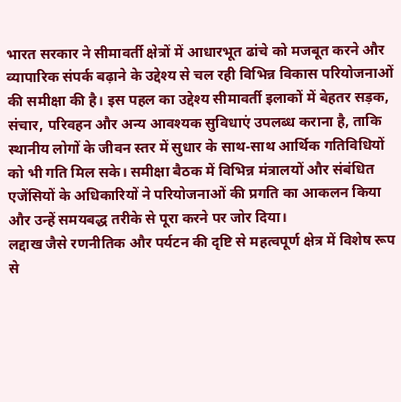भारत सरकार ने सीमावर्ती क्षेत्रों में आधारभूत ढांचे को मजबूत करने और व्यापारिक संपर्क बढ़ाने के उद्देश्य से चल रही विभिन्न विकास परियोजनाओं की समीक्षा की है। इस पहल का उद्देश्य सीमावर्ती इलाकों में बेहतर सड़क, संचार, परिवहन और अन्य आवश्यक सुविधाएं उपलब्ध कराना है, ताकि स्थानीय लोगों के जीवन स्तर में सुधार के साथ-साथ आर्थिक गतिविधियों को भी गति मिल सके। समीक्षा बैठक में विभिन्न मंत्रालयों और संबंधित एजेंसियों के अधिकारियों ने परियोजनाओं की प्रगति का आकलन किया और उन्हें समयबद्ध तरीके से पूरा करने पर जोर दिया।
लद्दाख जैसे रणनीतिक और पर्यटन की दृष्टि से महत्वपूर्ण क्षेत्र में विशेष रूप से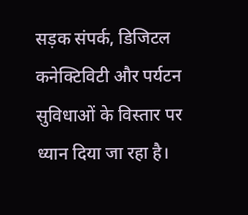सड़क संपर्क, डिजिटल कनेक्टिविटी और पर्यटन सुविधाओं के विस्तार पर ध्यान दिया जा रहा है।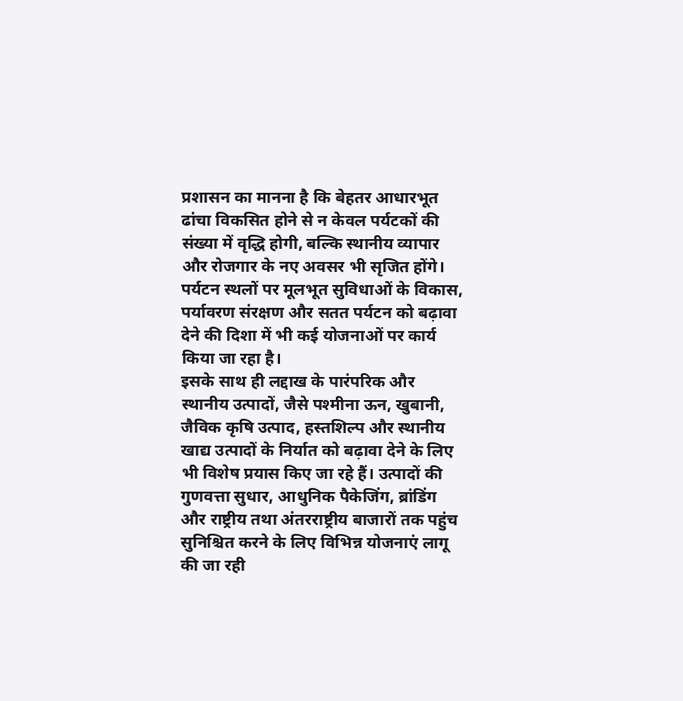प्रशासन का मानना है कि बेहतर आधारभूत ढांचा विकसित होने से न केवल पर्यटकों की संख्या में वृद्धि होगी, बल्कि स्थानीय व्यापार और रोजगार के नए अवसर भी सृजित होंगे। पर्यटन स्थलों पर मूलभूत सुविधाओं के विकास, पर्यावरण संरक्षण और सतत पर्यटन को बढ़ावा देने की दिशा में भी कई योजनाओं पर कार्य किया जा रहा है।
इसके साथ ही लद्दाख के पारंपरिक और स्थानीय उत्पादों, जैसे पश्मीना ऊन, खुबानी, जैविक कृषि उत्पाद, हस्तशिल्प और स्थानीय खाद्य उत्पादों के निर्यात को बढ़ावा देने के लिए भी विशेष प्रयास किए जा रहे हैं। उत्पादों की गुणवत्ता सुधार, आधुनिक पैकेजिंग, ब्रांडिंग और राष्ट्रीय तथा अंतरराष्ट्रीय बाजारों तक पहुंच सुनिश्चित करने के लिए विभिन्न योजनाएं लागू की जा रही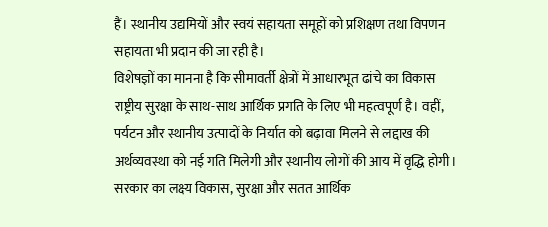हैं। स्थानीय उद्यमियों और स्वयं सहायता समूहों को प्रशिक्षण तथा विपणन सहायता भी प्रदान की जा रही है।
विशेषज्ञों का मानना है कि सीमावर्ती क्षेत्रों में आधारभूत ढांचे का विकास राष्ट्रीय सुरक्षा के साथ-साथ आर्थिक प्रगति के लिए भी महत्वपूर्ण है। वहीं, पर्यटन और स्थानीय उत्पादों के निर्यात को बढ़ावा मिलने से लद्दाख की अर्थव्यवस्था को नई गति मिलेगी और स्थानीय लोगों की आय में वृद्धि होगी। सरकार का लक्ष्य विकास, सुरक्षा और सतत आर्थिक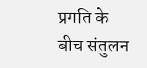प्रगति के बीच संतुलन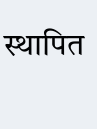स्थापित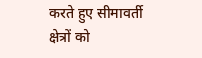करते हुए सीमावर्ती क्षेत्रों को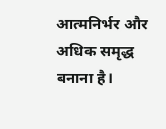आत्मनिर्भर और अधिक समृद्ध बनाना है।